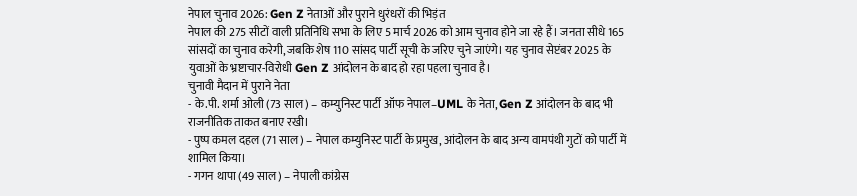नेपाल चुनाव 2026: Gen Z नेताओं और पुराने धुरंधरों की भिड़ंत
नेपाल की 275 सीटों वाली प्रतिनिधि सभा के लिए 5 मार्च 2026 को आम चुनाव होने जा रहे हैं। जनता सीधे 165 सांसदों का चुनाव करेगी, जबकि शेष 110 सांसद पार्टी सूची के जरिए चुने जाएंगे। यह चुनाव सेप्टंबर 2025 के युवाओं के भ्रष्टाचार-विरोधी Gen Z आंदोलन के बाद हो रहा पहला चुनाव है।
चुनावी मैदान में पुराने नेता
- के.पी. शर्मा ओली (73 साल) – कम्युनिस्ट पार्टी ऑफ नेपाल–UML के नेता, Gen Z आंदोलन के बाद भी राजनीतिक ताकत बनाए रखी।
- पुष्प कमल दहल (71 साल) – नेपाल कम्युनिस्ट पार्टी के प्रमुख, आंदोलन के बाद अन्य वामपंथी गुटों को पार्टी में शामिल किया।
- गगन थापा (49 साल) – नेपाली कांग्रेस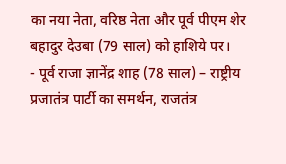का नया नेता, वरिष्ठ नेता और पूर्व पीएम शेर बहादुर देउबा (79 साल) को हाशिये पर।
- पूर्व राजा ज्ञानेंद्र शाह (78 साल) – राष्ट्रीय प्रजातंत्र पार्टी का समर्थन, राजतंत्र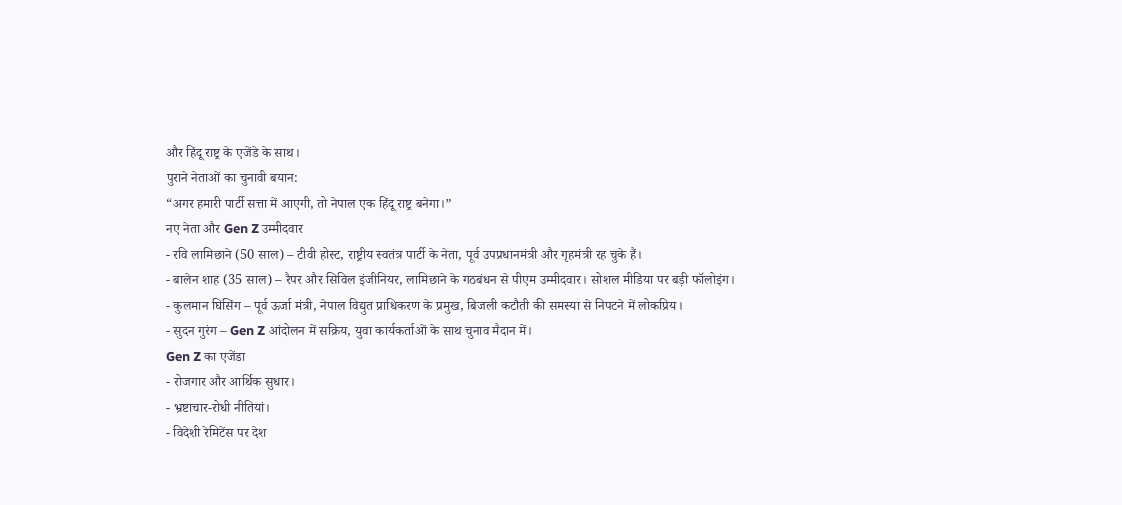और हिंदू राष्ट्र के एजेंडे के साथ।
पुराने नेताओं का चुनावी बयान:
“अगर हमारी पार्टी सत्ता में आएगी, तो नेपाल एक हिंदू राष्ट्र बनेगा।”
नए नेता और Gen Z उम्मीदवार
- रवि लामिछाने (50 साल) – टीवी होस्ट, राष्ट्रीय स्वतंत्र पार्टी के नेता, पूर्व उपप्रधानमंत्री और गृहमंत्री रह चुके हैं।
- बालेन शाह (35 साल) – रैपर और सिविल इंजीनियर, लामिछाने के गठबंधन से पीएम उम्मीदवार। सोशल मीडिया पर बड़ी फॉलोइंग।
- कुलमान घिसिंग – पूर्व ऊर्जा मंत्री, नेपाल विद्युत प्राधिकरण के प्रमुख, बिजली कटौती की समस्या से निपटने में लोकप्रिय।
- सुदन गुरंग – Gen Z आंदोलन में सक्रिय, युवा कार्यकर्ताओं के साथ चुनाव मैदान में।
Gen Z का एजेंडा
- रोजगार और आर्थिक सुधार।
- भ्रष्टाचार-रोधी नीतियां।
- विदेशी रेमिटेंस पर देश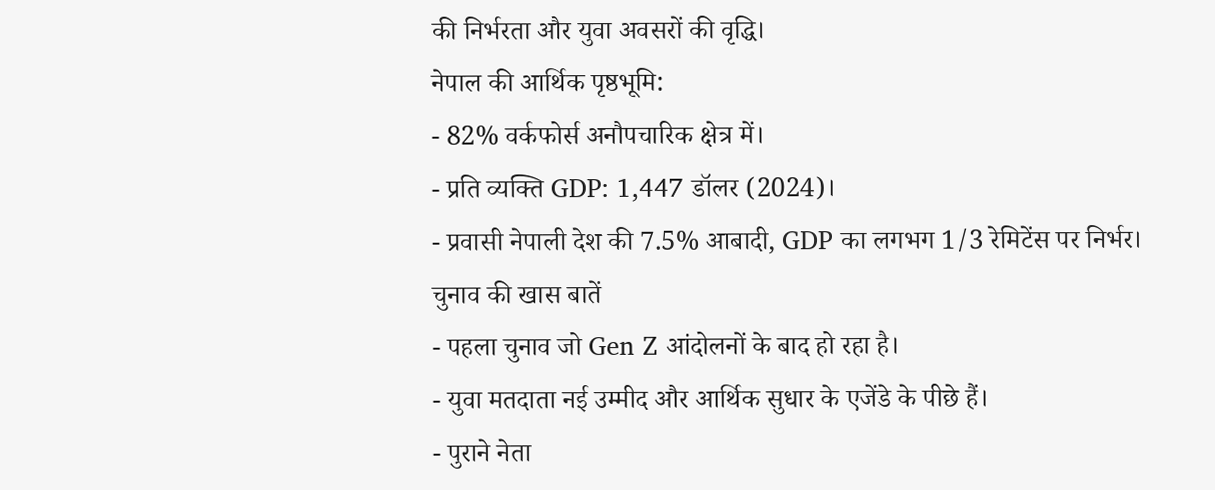की निर्भरता और युवा अवसरों की वृद्धि।
नेपाल की आर्थिक पृष्ठभूमि:
- 82% वर्कफोर्स अनौपचारिक क्षेत्र में।
- प्रति व्यक्ति GDP: 1,447 डॉलर (2024)।
- प्रवासी नेपाली देश की 7.5% आबादी, GDP का लगभग 1/3 रेमिटेंस पर निर्भर।
चुनाव की खास बातें
- पहला चुनाव जो Gen Z आंदोलनों के बाद हो रहा है।
- युवा मतदाता नई उम्मीद और आर्थिक सुधार के एजेंडे के पीछे हैं।
- पुराने नेता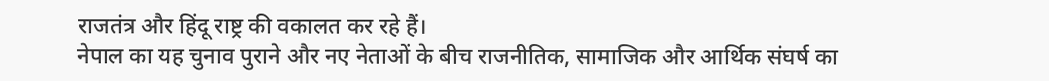राजतंत्र और हिंदू राष्ट्र की वकालत कर रहे हैं।
नेपाल का यह चुनाव पुराने और नए नेताओं के बीच राजनीतिक, सामाजिक और आर्थिक संघर्ष का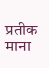प्रतीक माना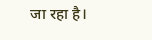जा रहा है।